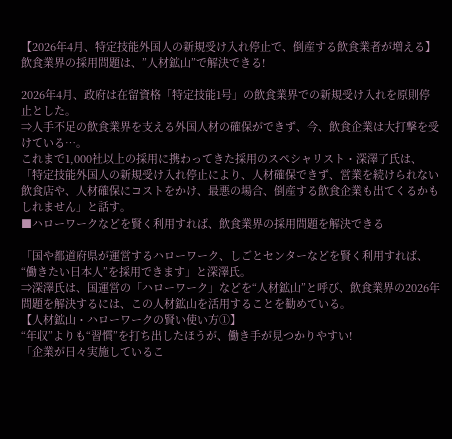【2026年4月、特定技能外国人の新規受け入れ停止で、倒産する飲食業者が増える】
飲食業界の採用問題は、”人材鉱山”で解決できる!

2026年4月、政府は在留資格「特定技能1号」の飲食業界での新規受け入れを原則停止とした。
⇒人手不足の飲食業界を支える外国人材の確保ができず、今、飲食企業は大打撃を受けている…。
これまで1,000社以上の採用に携わってきた採用のスペシャリスト・深澤了氏は、「特定技能外国人の新規受け入れ停止により、人材確保できず、営業を続けられない飲食店や、人材確保にコストをかけ、最悪の場合、倒産する飲食企業も出てくるかもしれません」と話す。
■ハローワークなどを賢く利用すれば、飲食業界の採用問題を解決できる

「国や都道府県が運営するハローワーク、しごとセンターなどを賢く利用すれば、“働きたい日本人”を採用できます」と深澤氏。
⇒深澤氏は、国運営の「ハローワーク」などを“人材鉱山”と呼び、飲食業界の2026年問題を解決するには、この人材鉱山を活用することを勧めている。
【人材鉱山・ハローワークの賢い使い方①】
“年収”よりも“習慣”を打ち出したほうが、働き手が見つかりやすい!
「企業が日々実施しているこ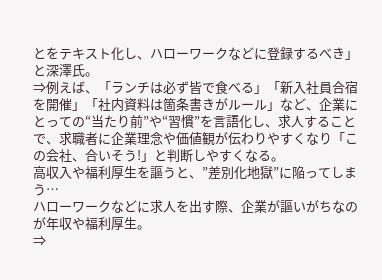とをテキスト化し、ハローワークなどに登録するべき」と深澤氏。
⇒例えば、「ランチは必ず皆で食べる」「新入社員合宿を開催」「社内資料は箇条書きがルール」など、企業にとっての“当たり前”や“習慣”を言語化し、求人することで、求職者に企業理念や価値観が伝わりやすくなり「この会社、合いそう!」と判断しやすくなる。
高収入や福利厚生を謳うと、”差別化地獄”に陥ってしまう…
ハローワークなどに求人を出す際、企業が謳いがちなのが年収や福利厚生。
⇒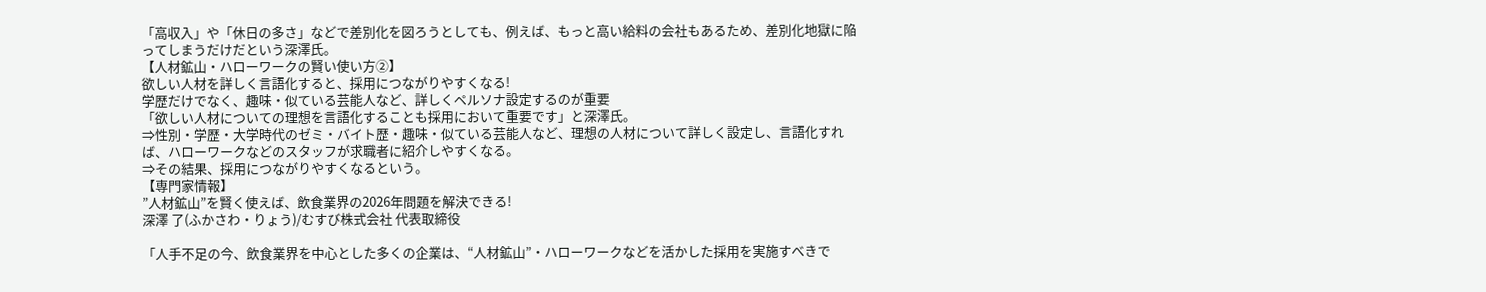「高収入」や「休日の多さ」などで差別化を図ろうとしても、例えば、もっと高い給料の会社もあるため、差別化地獄に陥ってしまうだけだという深澤氏。
【人材鉱山・ハローワークの賢い使い方②】
欲しい人材を詳しく言語化すると、採用につながりやすくなる!
学歴だけでなく、趣味・似ている芸能人など、詳しくペルソナ設定するのが重要
「欲しい人材についての理想を言語化することも採用において重要です」と深澤氏。
⇒性別・学歴・大学時代のゼミ・バイト歴・趣味・似ている芸能人など、理想の人材について詳しく設定し、言語化すれば、ハローワークなどのスタッフが求職者に紹介しやすくなる。
⇒その結果、採用につながりやすくなるという。
【専門家情報】
”人材鉱山”を賢く使えば、飲食業界の2026年問題を解決できる!
深澤 了(ふかさわ・りょう)/むすび株式会社 代表取締役

「人手不足の今、飲食業界を中心とした多くの企業は、“人材鉱山”・ハローワークなどを活かした採用を実施すべきで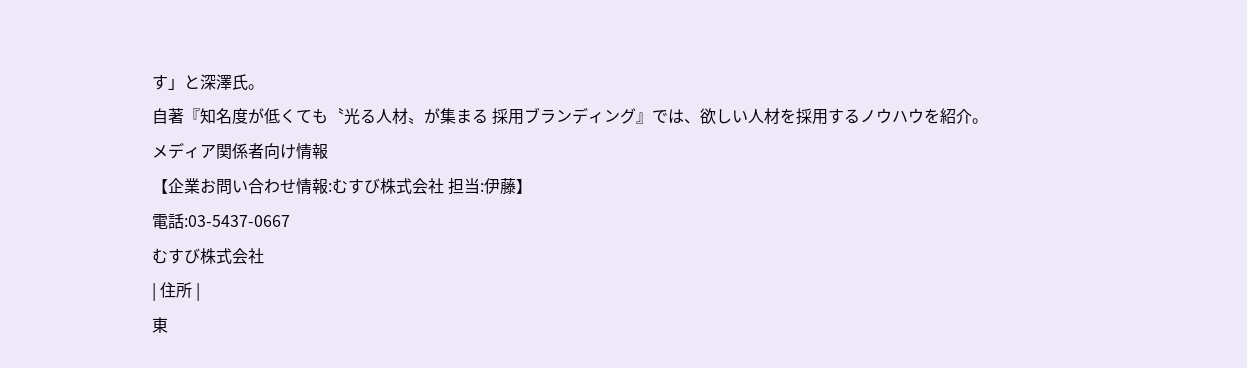す」と深澤氏。
自著『知名度が低くても〝光る人材〟が集まる 採用ブランディング』では、欲しい人材を採用するノウハウを紹介。
メディア関係者向け情報
【企業お問い合わせ情報:むすび株式会社 担当:伊藤】
電話:03-5437-0667
むすび株式会社
| 住所 |
東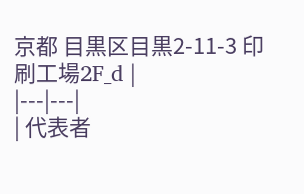京都 目黒区目黒2-11-3 印刷工場2F_d |
|---|---|
| 代表者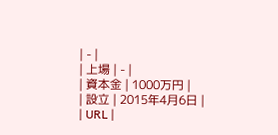| - |
| 上場 | - |
| 資本金 | 1000万円 |
| 設立 | 2015年4月6日 |
| URL |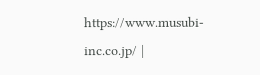https://www.musubi-inc.co.jp/ |